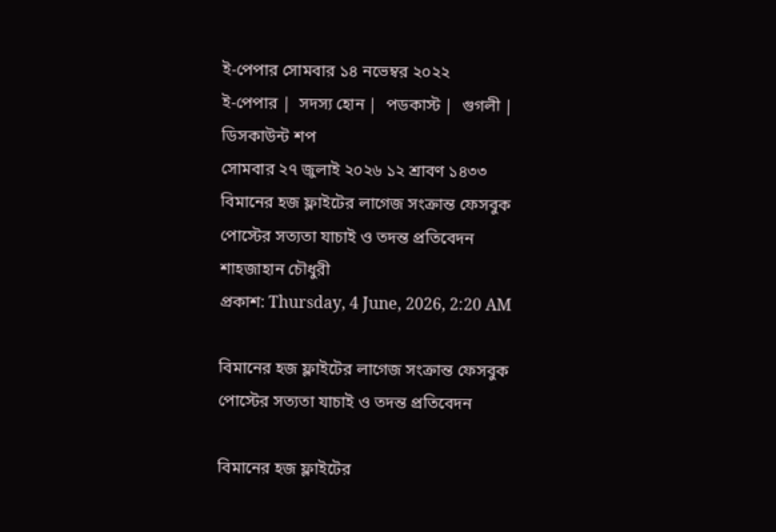ই-পেপার সোমবার ১৪ নভেম্বর ২০২২
ই-পেপার |  সদস্য হোন |  পডকাস্ট |  গুগলী |  ডিসকাউন্ট শপ
সোমবার ২৭ জুলাই ২০২৬ ১২ শ্রাবণ ১৪৩৩
বিমানের হজ ফ্লাইটের লাগেজ সংক্রান্ত ফেসবুক পোস্টের সত্যতা যাচাই ও তদন্ত প্রতিবেদন
শাহজাহান চৌধুরী
প্রকাশ: Thursday, 4 June, 2026, 2:20 AM

বিমানের হজ ফ্লাইটের লাগেজ সংক্রান্ত ফেসবুক পোস্টের সত্যতা যাচাই ও তদন্ত প্রতিবেদন

বিমানের হজ ফ্লাইটের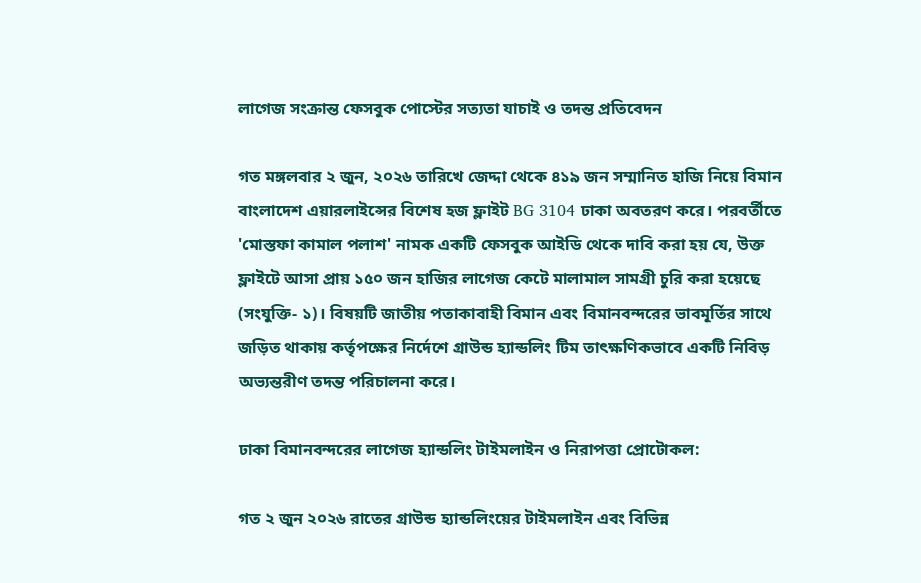লাগেজ সংক্রান্ত ফেসবুক পোস্টের সত্যতা যাচাই ও তদন্ত প্রতিবেদন

গত মঙ্গলবার ২ জুন, ২০২৬ তারিখে জেদ্দা থেকে ৪১৯ জন সম্মানিত হাজি নিয়ে বিমান বাংলাদেশ এয়ারলাইন্সের বিশেষ হজ ফ্লাইট BG 3104 ঢাকা অবতরণ করে। পরবর্তীতে 'মোস্তফা কামাল পলাশ' নামক একটি ফেসবুক আইডি থেকে দাবি করা হয় যে, উক্ত ফ্লাইটে আসা প্রায় ১৫০ জন হাজির লাগেজ কেটে মালামাল সামগ্রী চুরি করা হয়েছে (সংযুক্তি- ১)। বিষয়টি জাতীয় পতাকাবাহী বিমান এবং বিমানবন্দরের ভাবমূর্তির সাথে জড়িত থাকায় কর্তৃপক্ষের নির্দেশে গ্রাউন্ড হ্যান্ডলিং টিম তাৎক্ষণিকভাবে একটি নিবিড় অভ্যন্তরীণ তদন্ত পরিচালনা করে।

ঢাকা বিমানবন্দরের লাগেজ হ্যান্ডলিং টাইমলাইন ও নিরাপত্তা প্রোটোকল:

গত ২ জুন ২০২৬ রাতের গ্রাউন্ড হ্যান্ডলিংয়ের টাইমলাইন এবং বিভিন্ন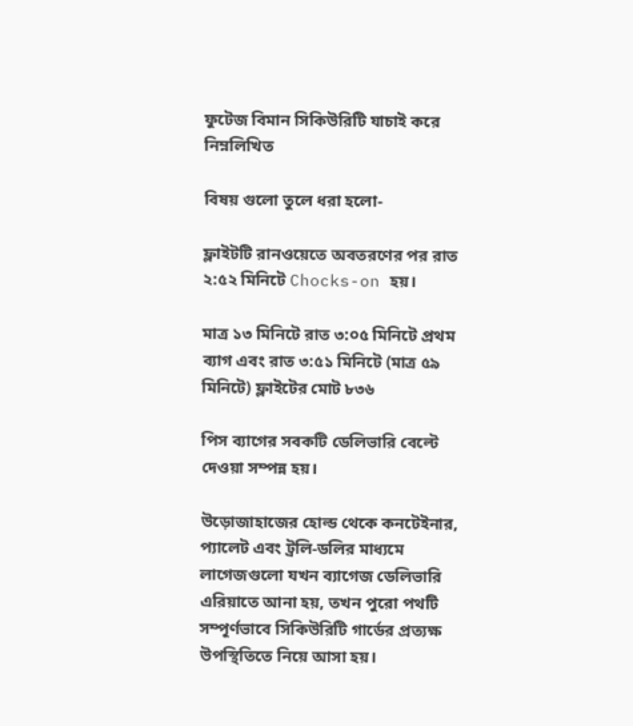ফুটেজ বিমান সিকিউরিটি যাচাই করে নিম্নলিখিত

বিষয় গুলো তুলে ধরা হলো-

ফ্লাইটটি রানওয়েতে অবতরণের পর রাত ২:৫২ মিনিটে Chocks-on হয়।

মাত্র ১৩ মিনিটে রাত ৩:০৫ মিনিটে প্রথম ব্যাগ এবং রাত ৩:৫১ মিনিটে (মাত্র ৫৯ মিনিটে) ফ্লাইটের মোট ৮৩৬

পিস ব্যাগের সবকটি ডেলিভারি বেল্টে দেওয়া সম্পন্ন হয়।

উড়োজাহাজের হোল্ড থেকে কনটেইনার, প্যালেট এবং ট্রলি-ডলির মাধ্যমে লাগেজগুলো যখন ব্যাগেজ ডেলিভারি এরিয়াতে আনা হয়, তখন পুরো পথটি সম্পূর্ণভাবে সিকিউরিটি গার্ডের প্রত্যক্ষ উপস্থিতিতে নিয়ে আসা হয়।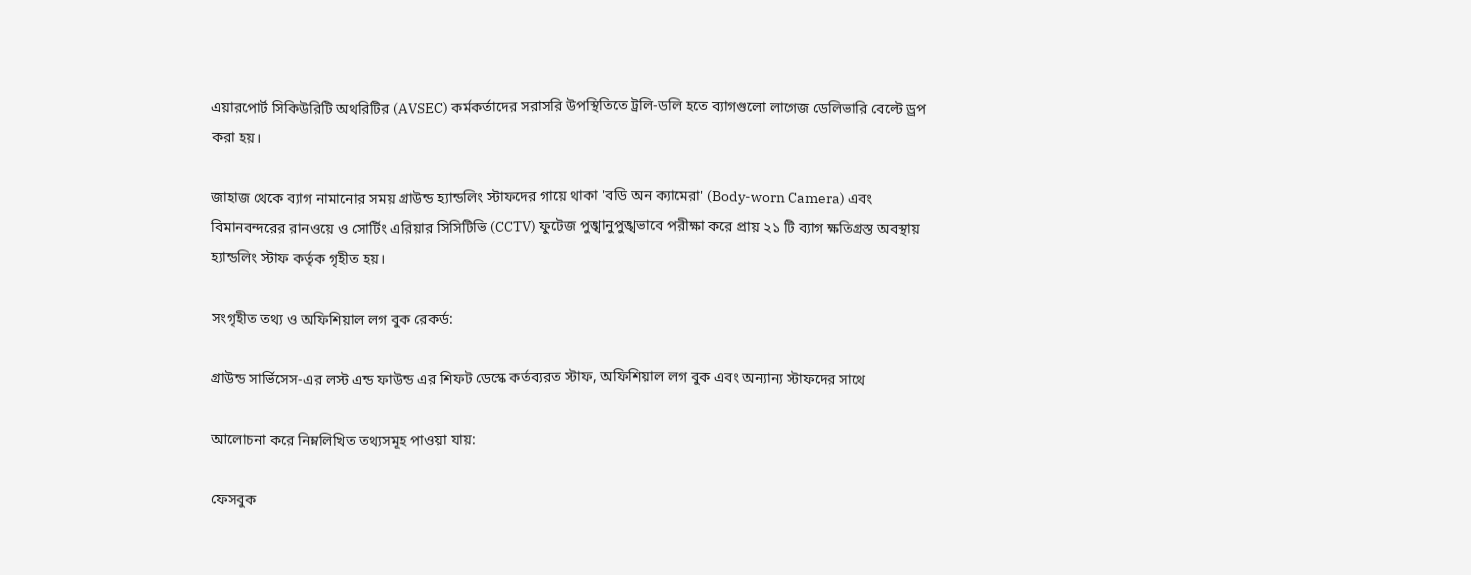এয়ারপোর্ট সিকিউরিটি অথরিটির (AVSEC) কর্মকর্তাদের সরাসরি উপস্থিতিতে ট্রলি-ডলি হতে ব্যাগগুলো লাগেজ ডেলিভারি বেল্টে ড্রপ করা হয়।

জাহাজ থেকে ব্যাগ নামানোর সময় গ্রাউন্ড হ্যান্ডলিং স্টাফদের গায়ে থাকা 'বডি অন ক্যামেরা' (Body-worn Camera) এবং বিমানবন্দরের রানওয়ে ও সোর্টিং এরিয়ার সিসিটিভি (CCTV) ফুটেজ পুঙ্খানুপুঙ্খভাবে পরীক্ষা করে প্রায় ২১ টি ব্যাগ ক্ষতিগ্রস্ত অবস্থায় হ্যান্ডলিং স্টাফ কর্তৃক গৃহীত হয়।

সংগৃহীত তথ্য ও অফিশিয়াল লগ বুক রেকর্ড:

গ্রাউন্ড সার্ভিসেস-এর লস্ট এন্ড ফাউন্ড এর শিফট ডেস্কে কর্তব্যরত স্টাফ, অফিশিয়াল লগ বুক এবং অন্যান্য স্টাফদের সাথে

আলোচনা করে নিম্নলিখিত তথ্যসমূহ পাওয়া যায়:

ফেসবুক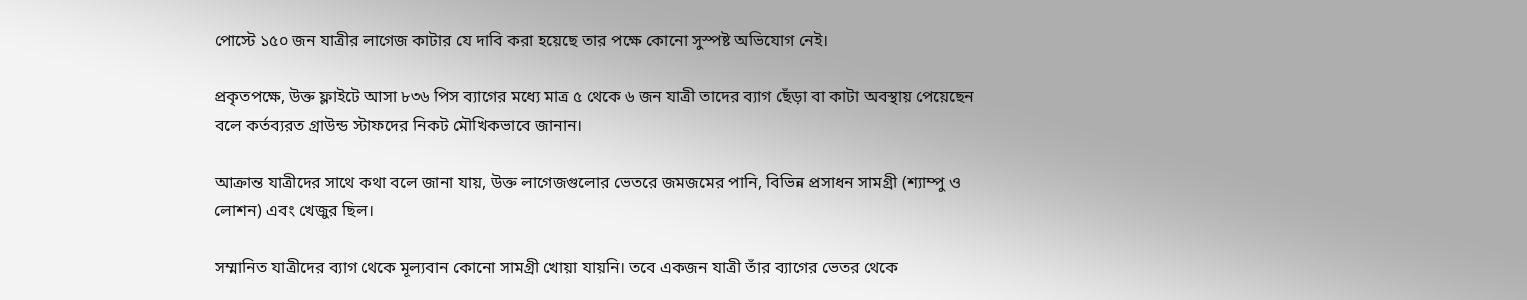পোস্টে ১৫০ জন যাত্রীর লাগেজ কাটার যে দাবি করা হয়েছে তার পক্ষে কোনো সুস্পষ্ট অভিযোগ নেই।

প্রকৃতপক্ষে, উক্ত ফ্লাইটে আসা ৮৩৬ পিস ব্যাগের মধ্যে মাত্র ৫ থেকে ৬ জন যাত্রী তাদের ব্যাগ ছেঁড়া বা কাটা অবস্থায় পেয়েছেন বলে কর্তব্যরত গ্রাউন্ড স্টাফদের নিকট মৌখিকভাবে জানান।

আক্রান্ত যাত্রীদের সাথে কথা বলে জানা যায়, উক্ত লাগেজগুলোর ভেতরে জমজমের পানি, বিভিন্ন প্রসাধন সামগ্রী (শ্যাম্পু ও লোশন) এবং খেজুর ছিল।

সম্মানিত যাত্রীদের ব্যাগ থেকে মূল্যবান কোনো সামগ্রী খোয়া যায়নি। তবে একজন যাত্রী তাঁর ব্যাগের ভেতর থেকে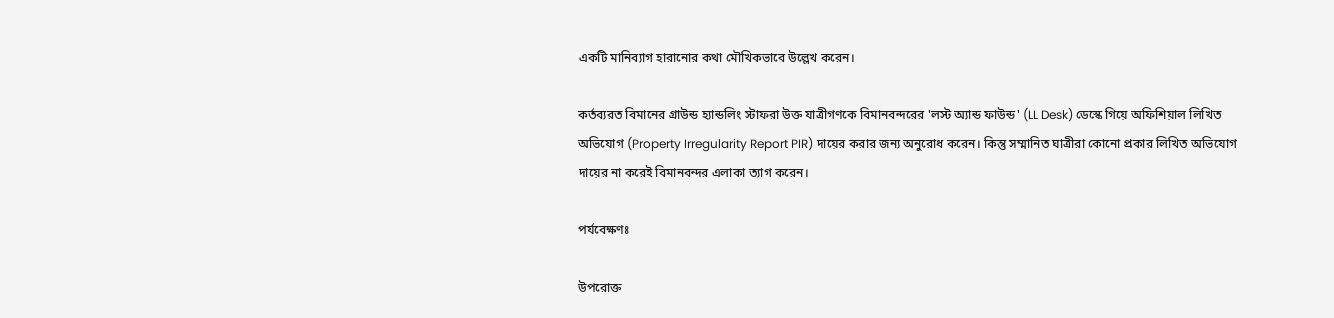একটি মানিব্যাগ হারানোর কথা মৌখিকভাবে উল্লেখ করেন।

কর্তব্যরত বিমানের গ্রাউন্ড হ্যান্ডলিং স্টাফরা উক্ত যাত্রীগণকে বিমানবন্দরের 'লস্ট অ্যান্ড ফাউন্ড' (LL Desk) ডেস্কে গিয়ে অফিশিয়াল লিখিত অভিযোগ (Property Irregularity Report PIR) দায়ের করার জন্য অনুরোধ করেন। কিন্তু সম্মানিত ঘাত্রীরা কোনো প্রকার লিখিত অভিযোগ দায়ের না করেই বিমানবন্দর এলাকা ত্যাগ করেন।

পর্যবেক্ষণঃ

উপরোক্ত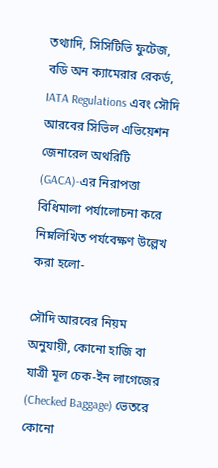তথ্যাদি, সিসিটিভি ফুটেজ, বডি অন ক্যামেরার রেকর্ড, IATA Regulations এবং সৌদি আরবের সিভিল এভিয়েশন জেনারেল অথরিটি (GACA)-এর নিরাপত্তা বিধিমালা পর্যালোচনা করে নিম্নলিখিত পর্যবেক্ষণ উল্লেখ করা হলো-

সৌদি আরবের নিয়ম অনুযায়ী, কোনো হাজি বা যাত্রী মূল চেক-ইন লাগেজের (Checked Baggage) ভেতরে কোনো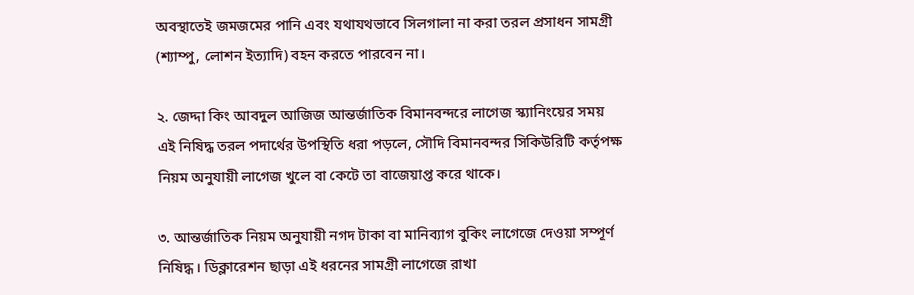অবস্থাতেই জমজমের পানি এবং যথাযথভাবে সিলগালা না করা তরল প্রসাধন সামগ্রী (শ্যাম্পু, লোশন ইত্যাদি) বহন করতে পারবেন না।

২. জেদ্দা কিং আবদুল আজিজ আন্তর্জাতিক বিমানবন্দরে লাগেজ স্ক্যানিংয়ের সময় এই নিষিদ্ধ তরল পদার্থের উপস্থিতি ধরা পড়লে, সৌদি বিমানবন্দর সিকিউরিটি কর্তৃপক্ষ নিয়ম অনুযায়ী লাগেজ খুলে বা কেটে তা বাজেয়াপ্ত করে থাকে।

৩. আন্তর্জাতিক নিয়ম অনুযায়ী নগদ টাকা বা মানিব্যাগ বুকিং লাগেজে দেওয়া সম্পূর্ণ নিষিদ্ধ। ডিক্লারেশন ছাড়া এই ধরনের সামগ্রী লাগেজে রাখা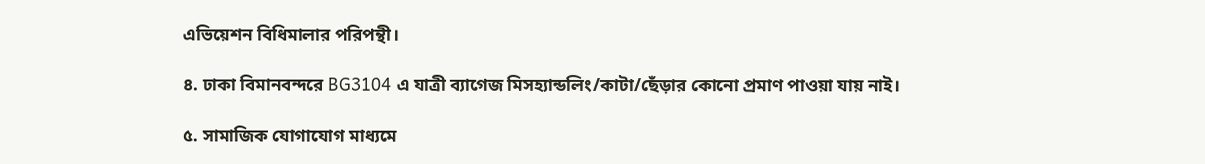এভিয়েশন বিধিমালার পরিপন্থী।

৪. ঢাকা বিমানবন্দরে BG3104 এ যাত্রী ব্যাগেজ মিসহ্যান্ডলিং/কাটা/ছেঁড়ার কোনো প্রমাণ পাওয়া যায় নাই।

৫. সামাজিক যোগাযোগ মাধ্যমে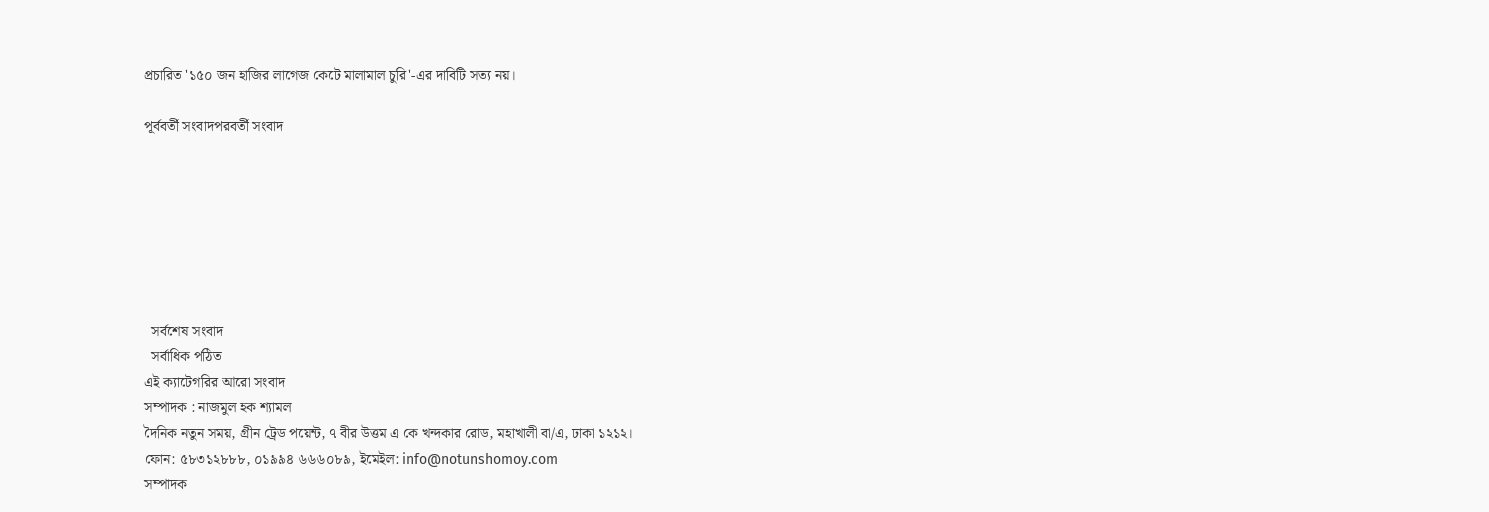প্রচারিত '১৫০ জন হাজির লাগেজ কেটে মালামাল চুরি'-এর দাবিটি সত্য নয়।

পূর্ববর্তী সংবাদপরবর্তী সংবাদ







  সর্বশেষ সংবাদ
  সর্বাধিক পঠিত
এই ক্যাটেগরির আরো সংবাদ
সম্পাদক : নাজমুল হক শ্যামল
দৈনিক নতুন সময়, গ্রীন ট্রেড পয়েন্ট, ৭ বীর উত্তম এ কে খন্দকার রোড, মহাখালী বা/এ, ঢাকা ১২১২।
ফোন: ৫৮৩১২৮৮৮, ০১৯৯৪ ৬৬৬০৮৯, ইমেইল: info@notunshomoy.com
সম্পাদক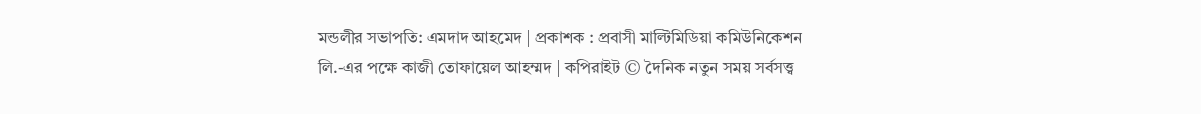মন্ডলীর সভাপতি: এমদাদ আহমেদ | প্রকাশক : প্রবাসী মাল্টিমিডিয়া কমিউনিকেশন লি.-এর পক্ষে কাজী তোফায়েল আহম্মদ | কপিরাইট © দৈনিক নতুন সময় সর্বসত্ত্ব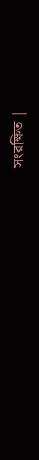সংরক্ষিত |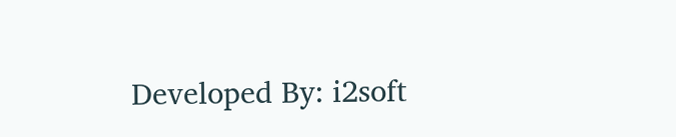Developed By: i2soft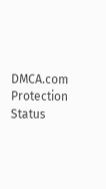DMCA.com Protection Status